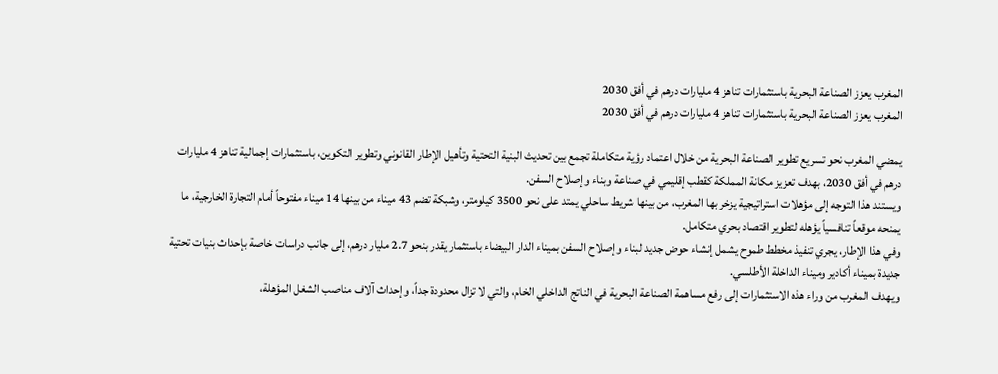المغرب يعزز الصناعة البحرية باستثمارات تناهز 4 مليارات درهم في أفق 2030
المغرب يعزز الصناعة البحرية باستثمارات تناهز 4 مليارات درهم في أفق 2030

يمضي المغرب نحو تسريع تطوير الصناعة البحرية من خلال اعتماد رؤية متكاملة تجمع بين تحديث البنية التحتية وتأهيل الإطار القانوني وتطوير التكوين، باستثمارات إجمالية تناهز 4 مليارات درهم في أفق 2030، بهدف تعزيز مكانة المملكة كقطب إقليمي في صناعة وبناء وإصلاح السفن.
ويستند هذا التوجه إلى مؤهلات استراتيجية يزخر بها المغرب، من بينها شريط ساحلي يمتد على نحو 3500 كيلومتر، وشبكة تضم 43 ميناء من بينها 14 ميناء مفتوحاً أمام التجارة الخارجية، ما يمنحه موقعاً تنافسياً يؤهله لتطوير اقتصاد بحري متكامل.
وفي هذا الإطار، يجري تنفيذ مخطط طموح يشمل إنشاء حوض جديد لبناء وإصلاح السفن بميناء الدار البيضاء باستثمار يقدر بنحو 2.7 مليار درهم، إلى جانب دراسات خاصة بإحداث بنيات تحتية جديدة بميناء أكادير وميناء الداخلة الأطلسي.
ويهدف المغرب من وراء هذه الاستثمارات إلى رفع مساهمة الصناعة البحرية في الناتج الداخلي الخام، والتي لا تزال محدودة جداً، وإحداث آلاف مناصب الشغل المؤهلة،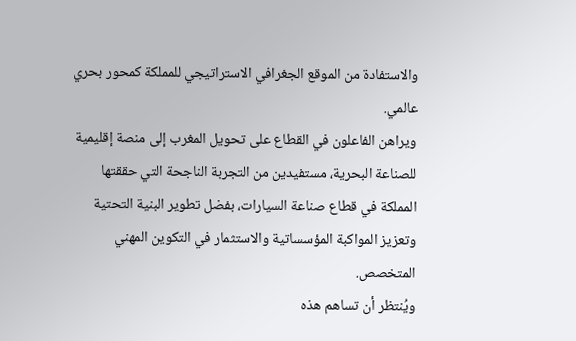والاستفادة من الموقع الجغرافي الاستراتيجي للمملكة كمحور بحري عالمي.
ويراهن الفاعلون في القطاع على تحويل المغرب إلى منصة إقليمية للصناعة البحرية، مستفيدين من التجربة الناجحة التي حققتها المملكة في قطاع صناعة السيارات، بفضل تطوير البنية التحتية وتعزيز المواكبة المؤسساتية والاستثمار في التكوين المهني المتخصص.
ويُنتظر أن تساهم هذه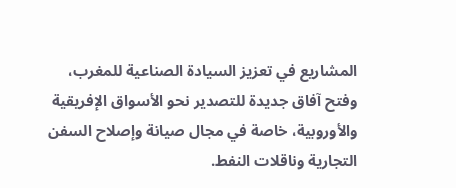المشاريع في تعزيز السيادة الصناعية للمغرب، وفتح آفاق جديدة للتصدير نحو الأسواق الإفريقية والأوروبية، خاصة في مجال صيانة وإصلاح السفن التجارية وناقلات النفط.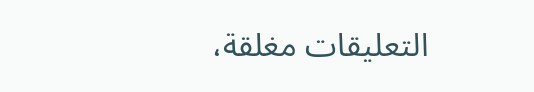التعليقات مغلقة،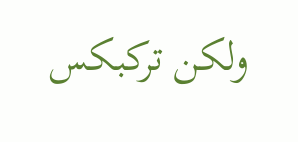ولكن تركبكس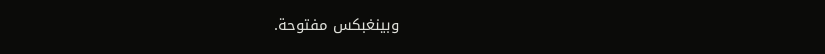وبينغبكس مفتوحة.